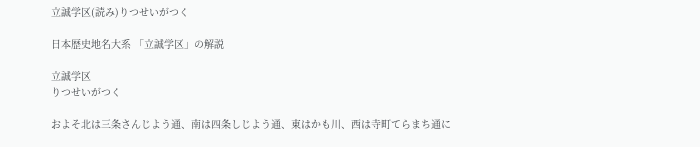立誠学区(読み)りつせいがつく

日本歴史地名大系 「立誠学区」の解説

立誠学区
りつせいがつく

およそ北は三条さんじよう通、南は四条しじよう通、東はかも川、西は寺町てらまち通に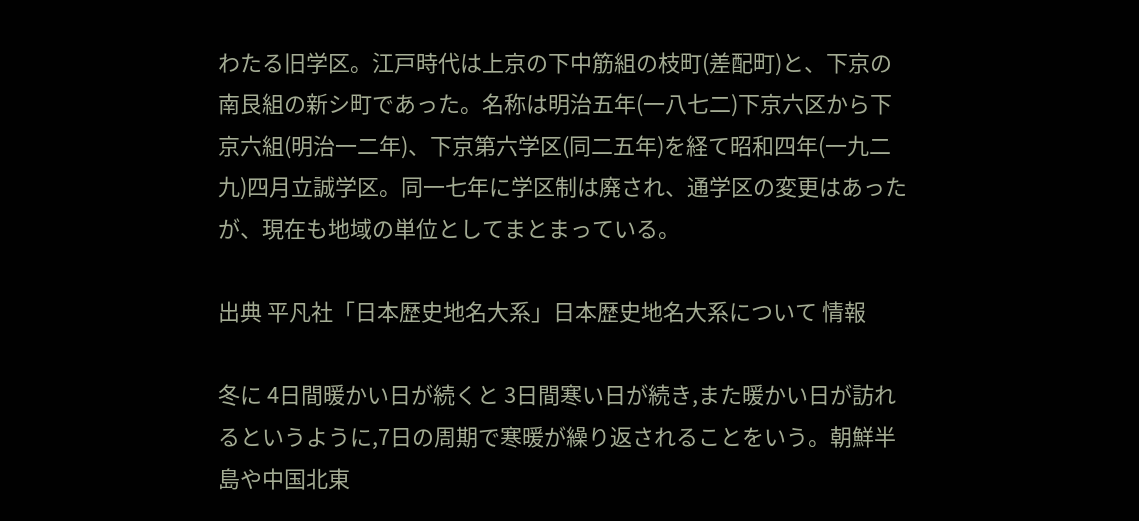わたる旧学区。江戸時代は上京の下中筋組の枝町(差配町)と、下京の南艮組の新シ町であった。名称は明治五年(一八七二)下京六区から下京六組(明治一二年)、下京第六学区(同二五年)を経て昭和四年(一九二九)四月立誠学区。同一七年に学区制は廃され、通学区の変更はあったが、現在も地域の単位としてまとまっている。

出典 平凡社「日本歴史地名大系」日本歴史地名大系について 情報

冬に 4日間暖かい日が続くと 3日間寒い日が続き,また暖かい日が訪れるというように,7日の周期で寒暖が繰り返されることをいう。朝鮮半島や中国北東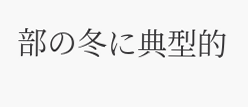部の冬に典型的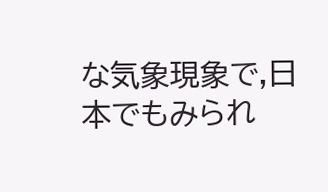な気象現象で,日本でもみられ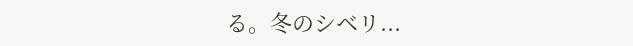る。冬のシベリ...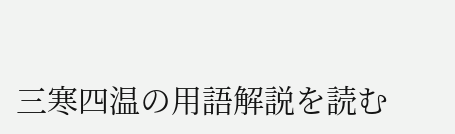三寒四温の用語解説を読む